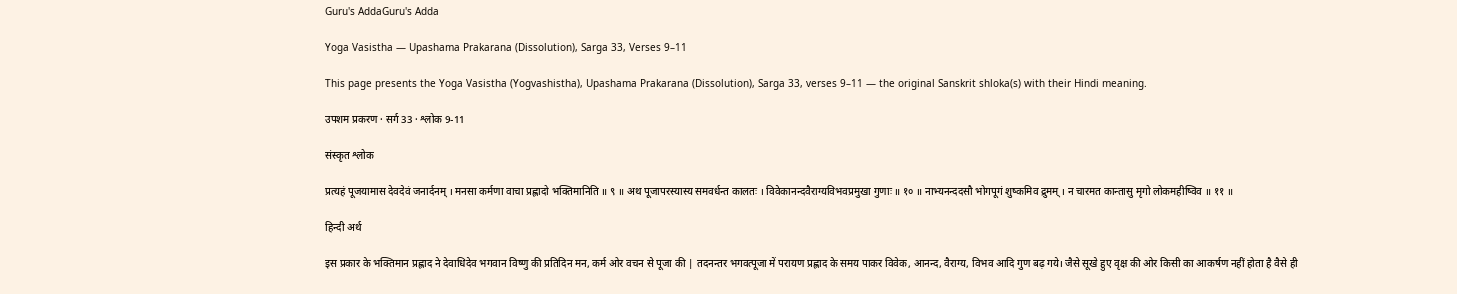Guru's AddaGuru's Adda

Yoga Vasistha — Upashama Prakarana (Dissolution), Sarga 33, Verses 9–11

This page presents the Yoga Vasistha (Yogvashistha), Upashama Prakarana (Dissolution), Sarga 33, verses 9–11 — the original Sanskrit shloka(s) with their Hindi meaning.

उपशम प्रकरण · सर्ग 33 · श्लोक 9-11

संस्कृत श्लोक

प्रत्यहं पूजयामास देवदेवं जनार्दनम् । मनसा कर्मणा वाचा प्रह्लादो भक्तिमानिति ॥ ९ ॥ अथ पूजापरस्यास्य समवर्धन्त कालतः । विवेकानन्दवैराग्यविभवप्रमुखा गुणाः ॥ १० ॥ नाभ्यनन्ददसौ भोगपूगं शुष्कमिव द्रुमम् । न चारमत कान्तासु मृगो लोकमहीष्विव ॥ ११ ॥

हिन्दी अर्थ

इस प्रकार के भक्तिमान प्रह्लाद ने देवाधिदेव भगवान विष्णु की प्रतिदिन मन, कर्म ओर वचन से पूजा की | तदनन्तर भगवत्पूजा में परायण प्रह्लाद के समय पाकर विवेक, आनन्द, वैराग्य, विभव आदि गुण बढ़ गये। जैसे सूखे हुए वृक्ष की ओर किसी का आकर्षण नहीं होता है वैसे ही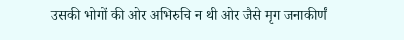उसकी भोगों की ओर अभिरुचि न थी ओर जैसे मृग जनाकीर्णं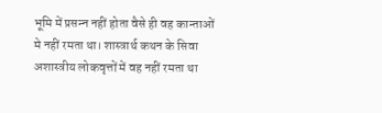भूमि में प्रसन्‍न नहीं होता वैसे ही वह कान्ताओं मे नहीं रमता था। शास्त्रार्थ कथन के सिवा अशास्त्रीय लोकवृत्तों में वह नहीं रमता था